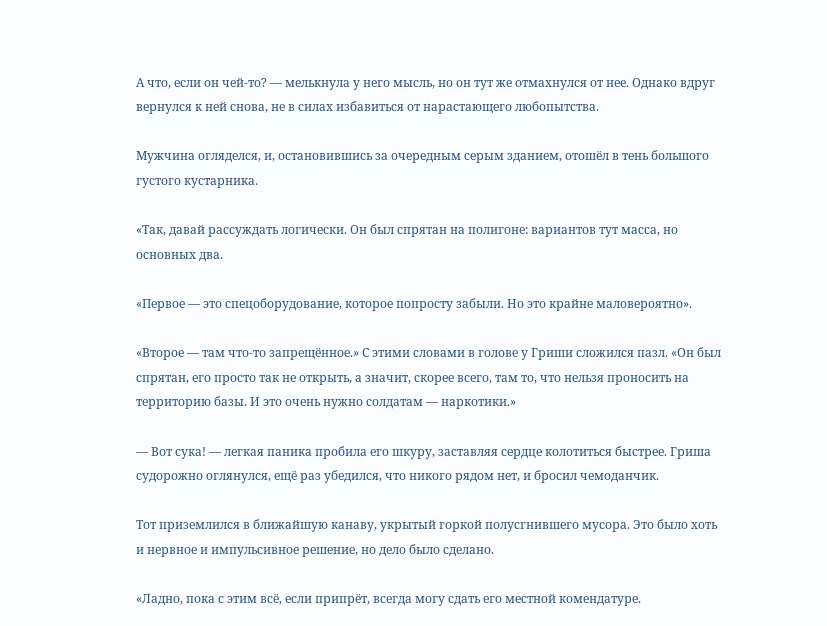А что, если он чей-то? — мелькнула у него мысль, но он тут же отмахнулся от нее. Однако вдруг вернулся к ней снова, не в силах избавиться от нарастающего любопытства.

Мужчина огляделся, и, остановившись за очередным серым зданием, отошёл в тень большого густого кустарника.

«Так, давай рассуждать логически. Он был спрятан на полигоне: вариантов тут масса, но основных два.

«Первое — это спецоборудование, которое попросту забыли. Но это крайне маловероятно».

«Второе — там что-то запрещённое.» С этими словами в голове у Гриши сложился пазл. «Он был спрятан, его просто так не открыть, а значит, скорее всего, там то, что нельзя проносить на территорию базы. И это очень нужно солдатам — наркотики.»

— Вот сука! — легкая паника пробила его шкуру, заставляя сердце колотиться быстрее. Гриша судорожно оглянулся, ещё раз убедился, что никого рядом нет, и бросил чемоданчик.

Тот приземлился в ближайшую канаву, укрытый горкой полусгнившего мусора. Это было хоть и нервное и импульсивное решение, но дело было сделано.

«Ладно, пока с этим всё, если припрёт, всегда могу сдать его местной комендатуре.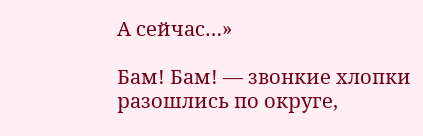А сейчас…»

Бам! Бам! — звонкие хлопки разошлись по округе,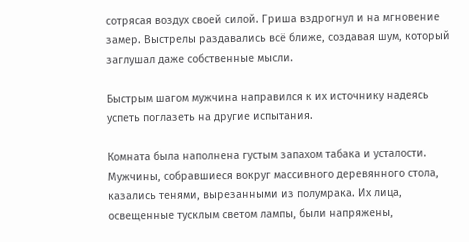сотрясая воздух своей силой. Гриша вздрогнул и на мгновение замер. Выстрелы раздавались всё ближе, создавая шум, который заглушал даже собственные мысли.

Быстрым шагом мужчина направился к их источнику надеясь успеть поглазеть на другие испытания.

Комната была наполнена густым запахом табака и усталости. Мужчины, собравшиеся вокруг массивного деревянного стола, казались тенями, вырезанными из полумрака. Их лица, освещенные тусклым светом лампы, были напряжены,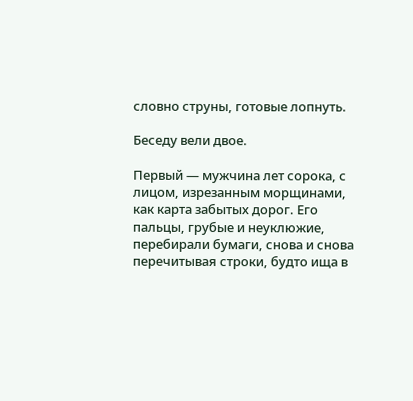словно струны, готовые лопнуть.

Беседу вели двое.

Первый — мужчина лет сорока, с лицом, изрезанным морщинами, как карта забытых дорог. Его пальцы, грубые и неуклюжие, перебирали бумаги, снова и снова перечитывая строки, будто ища в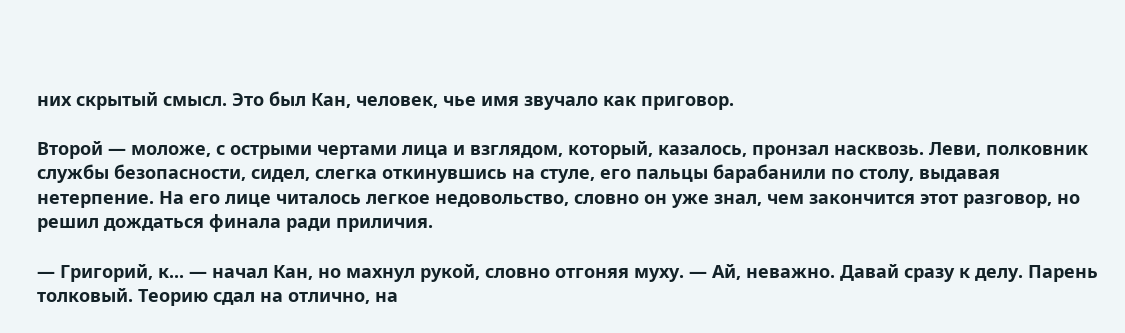них скрытый смысл. Это был Кан, человек, чье имя звучало как приговор.

Второй — моложе, с острыми чертами лица и взглядом, который, казалось, пронзал насквозь. Леви, полковник службы безопасности, сидел, слегка откинувшись на стуле, его пальцы барабанили по столу, выдавая нетерпение. На его лице читалось легкое недовольство, словно он уже знал, чем закончится этот разговор, но решил дождаться финала ради приличия.

— Григорий, к... — начал Кан, но махнул рукой, словно отгоняя муху. — Ай, неважно. Давай сразу к делу. Парень толковый. Теорию сдал на отлично, на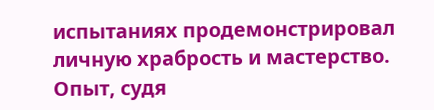испытаниях продемонстрировал личную храбрость и мастерство. Опыт, судя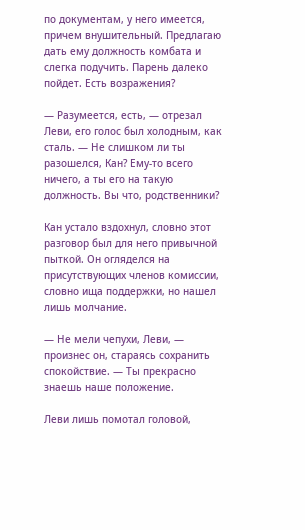по документам, у него имеется, причем внушительный. Предлагаю дать ему должность комбата и слегка подучить. Парень далеко пойдет. Есть возражения?

— Разумеется, есть, — отрезал Леви, его голос был холодным, как сталь. — Не слишком ли ты разошелся, Кан? Ему-то всего ничего, а ты его на такую должность. Вы что, родственники?

Кан устало вздохнул, словно этот разговор был для него привычной пыткой. Он огляделся на присутствующих членов комиссии, словно ища поддержки, но нашел лишь молчание.

— Не мели чепухи, Леви, — произнес он, стараясь сохранить спокойствие. — Ты прекрасно знаешь наше положение.

Леви лишь помотал головой,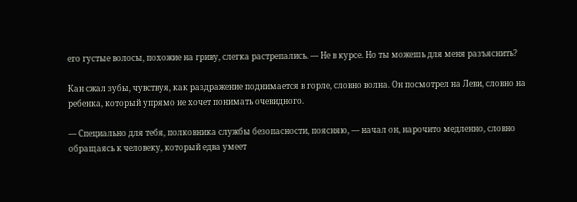его густые волосы, похожие на гриву, слегка растрепались. — Не в курсе. Но ты можешь для меня разъяснить?

Кан сжал зубы, чувствуя, как раздражение поднимается в горле, словно волна. Он посмотрел на Леви, словно на ребенка, который упрямо не хочет понимать очевидного.

— Специально для тебя, полковника службы безопасности, поясняю, — начал он, нарочито медленно, словно обращаясь к человеку, который едва умеет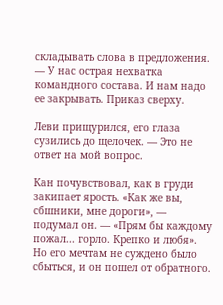складывать слова в предложения. — У нас острая нехватка командного состава. И нам надо ее закрывать. Приказ сверху.

Леви прищурился, его глаза сузились до щелочек. — Это не ответ на мой вопрос.

Кан почувствовал, как в груди закипает ярость. «Как же вы, сбшники, мне дороги», — подумал он. — «Прям бы каждому пожал... горло. Крепко и любя». Но его мечтам не суждено было сбыться, и он пошел от обратного.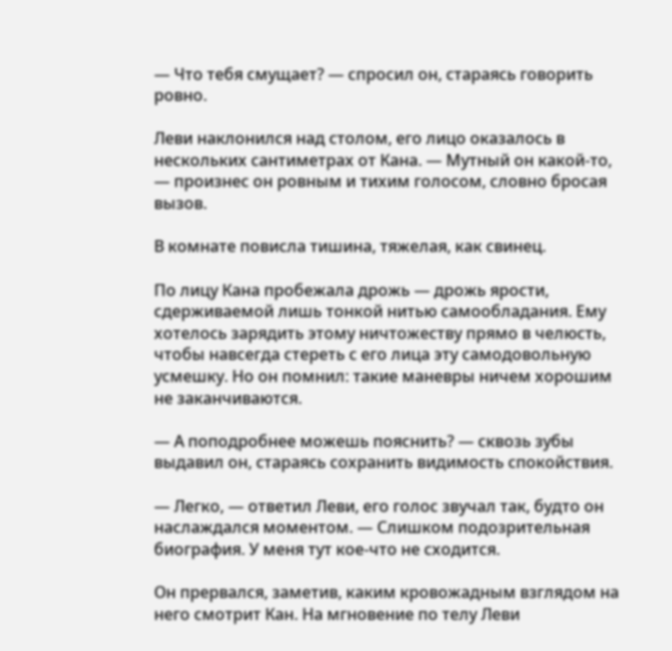— Что тебя смущает? — спросил он, стараясь говорить ровно.

Леви наклонился над столом, его лицо оказалось в нескольких сантиметрах от Кана. — Мутный он какой-то, — произнес он ровным и тихим голосом, словно бросая вызов.

В комнате повисла тишина, тяжелая, как свинец.

По лицу Кана пробежала дрожь — дрожь ярости, сдерживаемой лишь тонкой нитью самообладания. Ему хотелось зарядить этому ничтожеству прямо в челюсть, чтобы навсегда стереть с его лица эту самодовольную усмешку. Но он помнил: такие маневры ничем хорошим не заканчиваются.

— А поподробнее можешь пояснить? — сквозь зубы выдавил он, стараясь сохранить видимость спокойствия.

— Легко, — ответил Леви, его голос звучал так, будто он наслаждался моментом. — Слишком подозрительная биография. У меня тут кое-что не сходится.

Он прервался, заметив, каким кровожадным взглядом на него смотрит Кан. На мгновение по телу Леви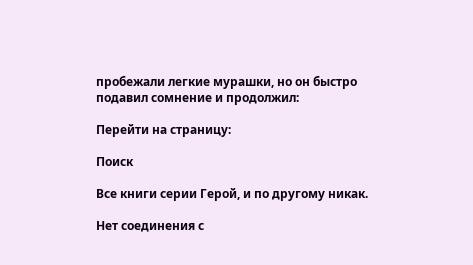пробежали легкие мурашки, но он быстро подавил сомнение и продолжил:

Перейти на страницу:

Поиск

Все книги серии Герой, и по другому никак.

Нет соединения с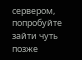сервером, попробуйте зайти чуть позже